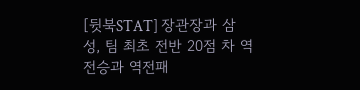[뒷북STAT] 장관장과 삼성, 팀 최초 전반 20점 차 역전승과 역전패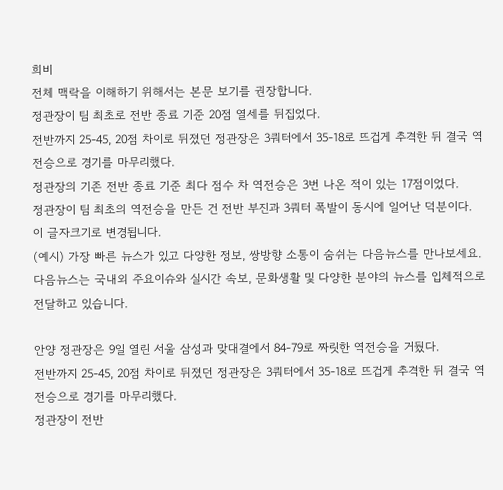희비
전체 맥락을 이해하기 위해서는 본문 보기를 권장합니다.
정관장이 팀 최초로 전반 종료 기준 20점 열세를 뒤집었다.
전반까지 25-45, 20점 차이로 뒤졌던 정관장은 3쿼터에서 35-18로 뜨겁게 추격한 뒤 결국 역전승으로 경기를 마무리했다.
정관장의 기존 전반 종료 기준 최다 점수 차 역전승은 3번 나온 적이 있는 17점이었다.
정관장이 팀 최초의 역전승을 만든 건 전반 부진과 3쿼터 폭발이 동시에 일어난 덕분이다.
이 글자크기로 변경됩니다.
(예시) 가장 빠른 뉴스가 있고 다양한 정보, 쌍방향 소통이 숨쉬는 다음뉴스를 만나보세요. 다음뉴스는 국내외 주요이슈와 실시간 속보, 문화생활 및 다양한 분야의 뉴스를 입체적으로 전달하고 있습니다.

안양 정관장은 9일 열린 서울 삼성과 맞대결에서 84-79로 짜릿한 역전승을 거뒀다.
전반까지 25-45, 20점 차이로 뒤졌던 정관장은 3쿼터에서 35-18로 뜨겁게 추격한 뒤 결국 역전승으로 경기를 마무리했다.
정관장이 전반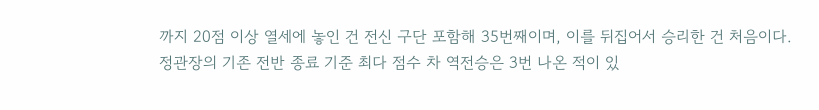까지 20점 이상 열세에 놓인 건 전신 구단 포함해 35번째이며, 이를 뒤집어서 승리한 건 처음이다.
정관장의 기존 전반 종료 기준 최다 점수 차 역전승은 3번 나온 적이 있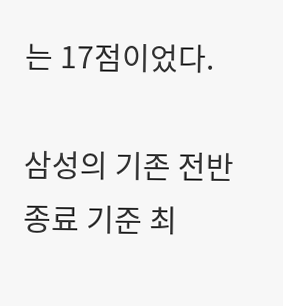는 17점이었다.

삼성의 기존 전반 종료 기준 최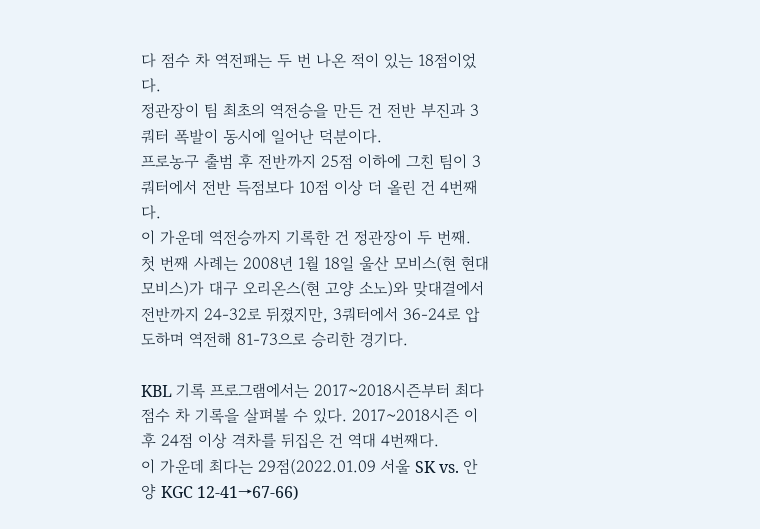다 점수 차 역전패는 두 번 나온 적이 있는 18점이었다.
정관장이 팀 최초의 역전승을 만든 건 전반 부진과 3쿼터 폭발이 동시에 일어난 덕분이다.
프로농구 출범 후 전반까지 25점 이하에 그친 팀이 3쿼터에서 전반 득점보다 10점 이상 더 올린 건 4번째다.
이 가운데 역전승까지 기록한 건 정관장이 두 번째.
첫 번째 사례는 2008년 1월 18일 울산 모비스(현 현대모비스)가 대구 오리온스(현 고양 소노)와 맞대결에서 전반까지 24-32로 뒤졌지만, 3쿼터에서 36-24로 압도하며 역전해 81-73으로 승리한 경기다.

KBL 기록 프로그램에서는 2017~2018시즌부터 최다 점수 차 기록을 살펴볼 수 있다. 2017~2018시즌 이후 24점 이상 격차를 뒤집은 건 역대 4번째다.
이 가운데 최다는 29점(2022.01.09 서울 SK vs. 안양 KGC 12-41→67-66)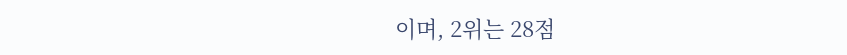이며, 2위는 28점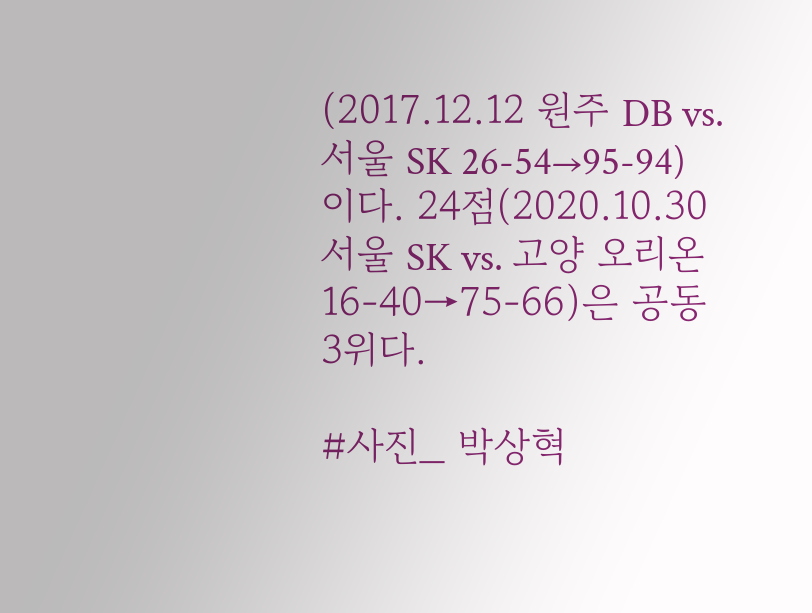(2017.12.12 원주 DB vs. 서울 SK 26-54→95-94)이다. 24점(2020.10.30 서울 SK vs. 고양 오리온 16-40→75-66)은 공동 3위다.

#사진_ 박상혁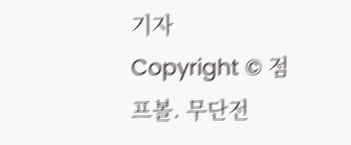기자
Copyright © 점프볼. 무단전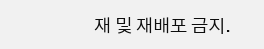재 및 재배포 금지.